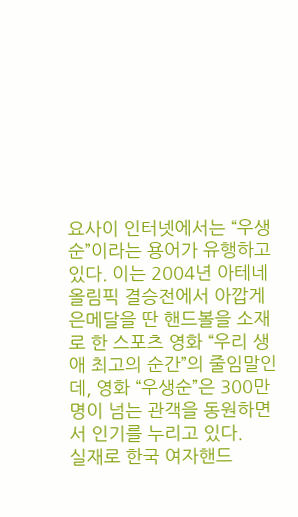요사이 인터넷에서는 “우생순”이라는 용어가 유행하고 있다. 이는 2004년 아테네 올림픽 결승전에서 아깝게 은메달을 딴 핸드볼을 소재로 한 스포츠 영화 “우리 생애 최고의 순간”의 줄임말인데, 영화 “우생순”은 300만 명이 넘는 관객을 동원하면서 인기를 누리고 있다.
실재로 한국 여자핸드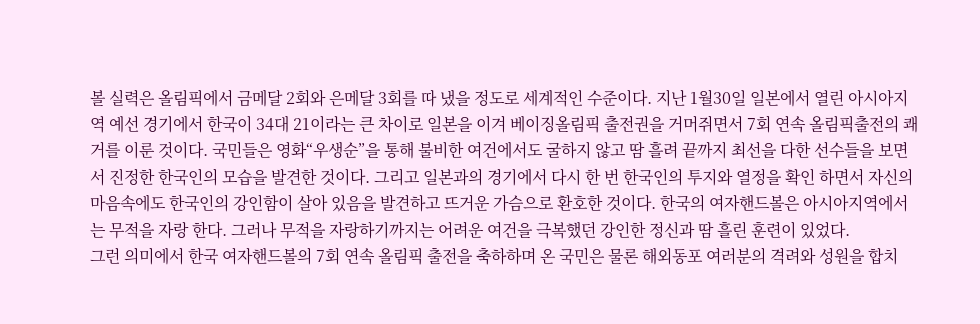볼 실력은 올림픽에서 금메달 2회와 은메달 3회를 따 냈을 정도로 세계적인 수준이다. 지난 1월30일 일본에서 열린 아시아지역 예선 경기에서 한국이 34대 21이라는 큰 차이로 일본을 이겨 베이징올림픽 출전권을 거머쥐면서 7회 연속 올림픽출전의 쾌거를 이룬 것이다. 국민들은 영화“우생순”을 통해 불비한 여건에서도 굴하지 않고 땀 흘려 끝까지 최선을 다한 선수들을 보면서 진정한 한국인의 모습을 발견한 것이다. 그리고 일본과의 경기에서 다시 한 번 한국인의 투지와 열정을 확인 하면서 자신의 마음속에도 한국인의 강인함이 살아 있음을 발견하고 뜨거운 가슴으로 환호한 것이다. 한국의 여자핸드볼은 아시아지역에서는 무적을 자랑 한다. 그러나 무적을 자랑하기까지는 어려운 여건을 극복했던 강인한 정신과 땀 흘린 훈련이 있었다.
그런 의미에서 한국 여자핸드볼의 7회 연속 올림픽 출전을 축하하며 온 국민은 물론 해외동포 여러분의 격려와 성원을 합치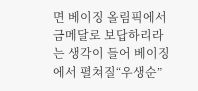면 베이징 올림픽에서 금메달로 보답하리라는 생각이 들어 베이징에서 펼쳐질“우생순”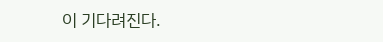이 기다려진다.